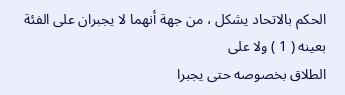الحكم بالاتحاد يشكل ، من جهة أنهما لا يجبران على الفئة بعينه ( 1 ) ولا على
الطلاق بخصوصه حتى يجبرا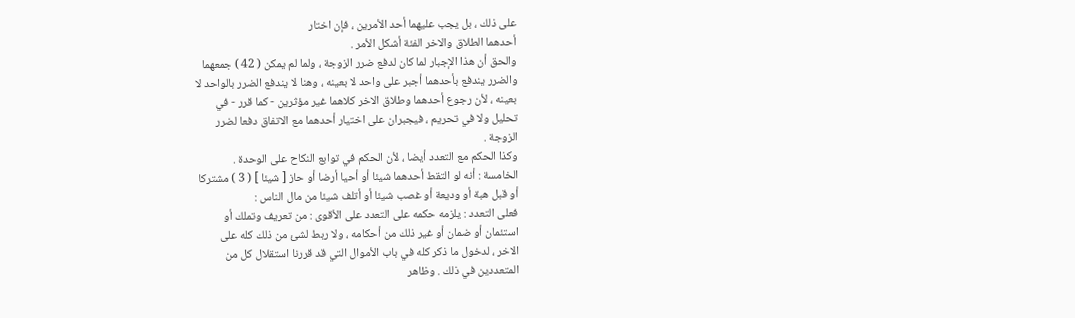على ذلك ، بل يجب عليهما أحد الأمرين ، فإن اختار
أحدهما الطلاق والاخر الفئة أشكل الأمر .
والحق أن هذا الإجبار لما كان لدفع ضرر الزوجة ، ولما لم يمكن ( 42 ) جمعهما
والضرر يندفع بأحدهما أجبر على واحد لا بعينه ، وهنا لا يندفع الضرر بالواحد لا
بعينه ، لأن رجوع أحدهما وطلاق الاخر كلاهما غير مؤثرين - كما قرر - في
تحليل ولا في تحريم ، فيجبران على اختيار أحدهما مع الاتفاق دفعا لضرر
الزوجة .
وكذا الحكم مع التعدد أيضا ، لأن الحكم في توابع النكاح على الوحدة .
الخامسة : أنه لو التقط أحدهما شيئا أو أحيا أرضا أو حاز [ شيئا ] ( 3 ) مشتركا
أو قبل هبة أو وديعة أو غصب شيئا أو أتلف شيئا من مال الناس :
فعلى التعدد : يلزمه حكمه على التعدد على الأقوى : من تعريف وتملك أو
استئمان أو ضمان أو غير ذلك من أحكامه ، ولا ربط لشئ من ذلك كله على
الاخر ، لدخول ما ذكر كله في باب الأموال التي قد قررنا استقلال كل من
المتعددين في ذلك . وظاهر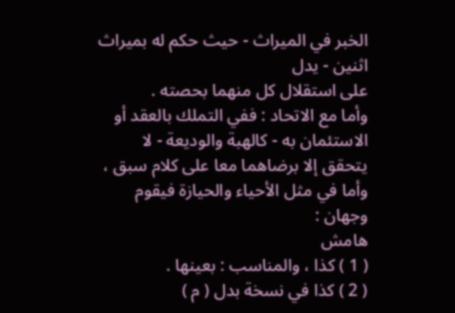الخبر في الميراث - حيث حكم له بميراث اثنين - يدل
على استقلال كل منهما بحصته .
وأما مع الاتحاد : ففي التملك بالعقد أو الاستئمان به - كالهبة والوديعة - لا
يتحقق إلا برضاهما معا على كلام سبق ، وأما في مثل الأحياء والحيازة فيقوم
وجهان :
هامش
( 1 ) كذا ، والمناسب : بعينها .
( 2 ) كذا في نسخة بدل ( م )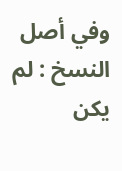وفي أصل النسخ : لم يكن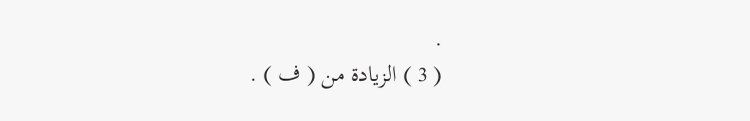.
( 3 ) الزيادة من ( ف ) .